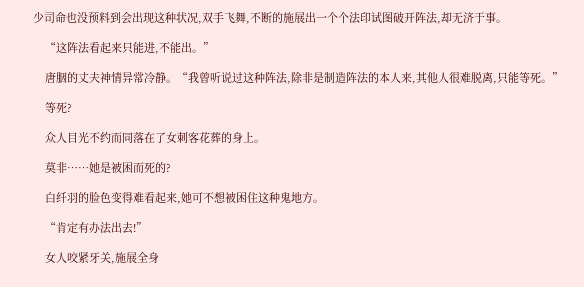少司命也没预料到会出现这种状况,双手飞舞,不断的施展出一个个法印试图破开阵法,却无济于事。

    “这阵法看起来只能进,不能出。”

    唐胭的丈夫神情异常冷静。“我曾听说过这种阵法,除非是制造阵法的本人来,其他人很难脱离,只能等死。”

    等死?

    众人目光不约而同落在了女刺客花葬的身上。

    莫非……她是被困而死的?

    白纤羽的脸色变得难看起来,她可不想被困住这种鬼地方。

    “肯定有办法出去!”

    女人咬紧牙关,施展全身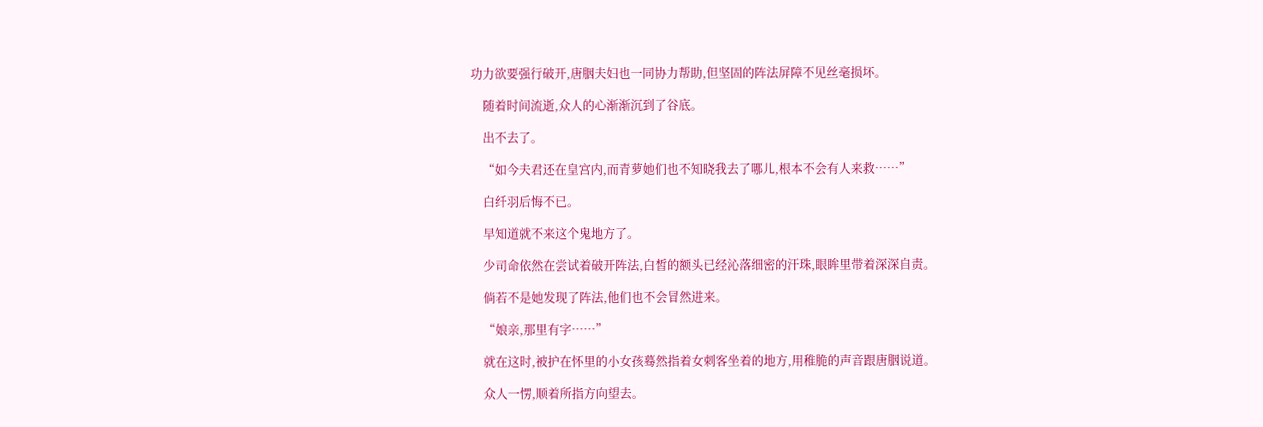功力欲要强行破开,唐胭夫妇也一同协力帮助,但坚固的阵法屏障不见丝毫损坏。

    随着时间流逝,众人的心渐渐沉到了谷底。

    出不去了。

    “如今夫君还在皇宫内,而青萝她们也不知晓我去了哪儿,根本不会有人来救……”

    白纤羽后悔不已。

    早知道就不来这个鬼地方了。

    少司命依然在尝试着破开阵法,白皙的额头已经沁落细密的汗珠,眼眸里带着深深自责。

    倘若不是她发现了阵法,他们也不会冒然进来。

    “娘亲,那里有字……”

    就在这时,被护在怀里的小女孩蓦然指着女刺客坐着的地方,用稚脆的声音跟唐胭说道。

    众人一愣,顺着所指方向望去。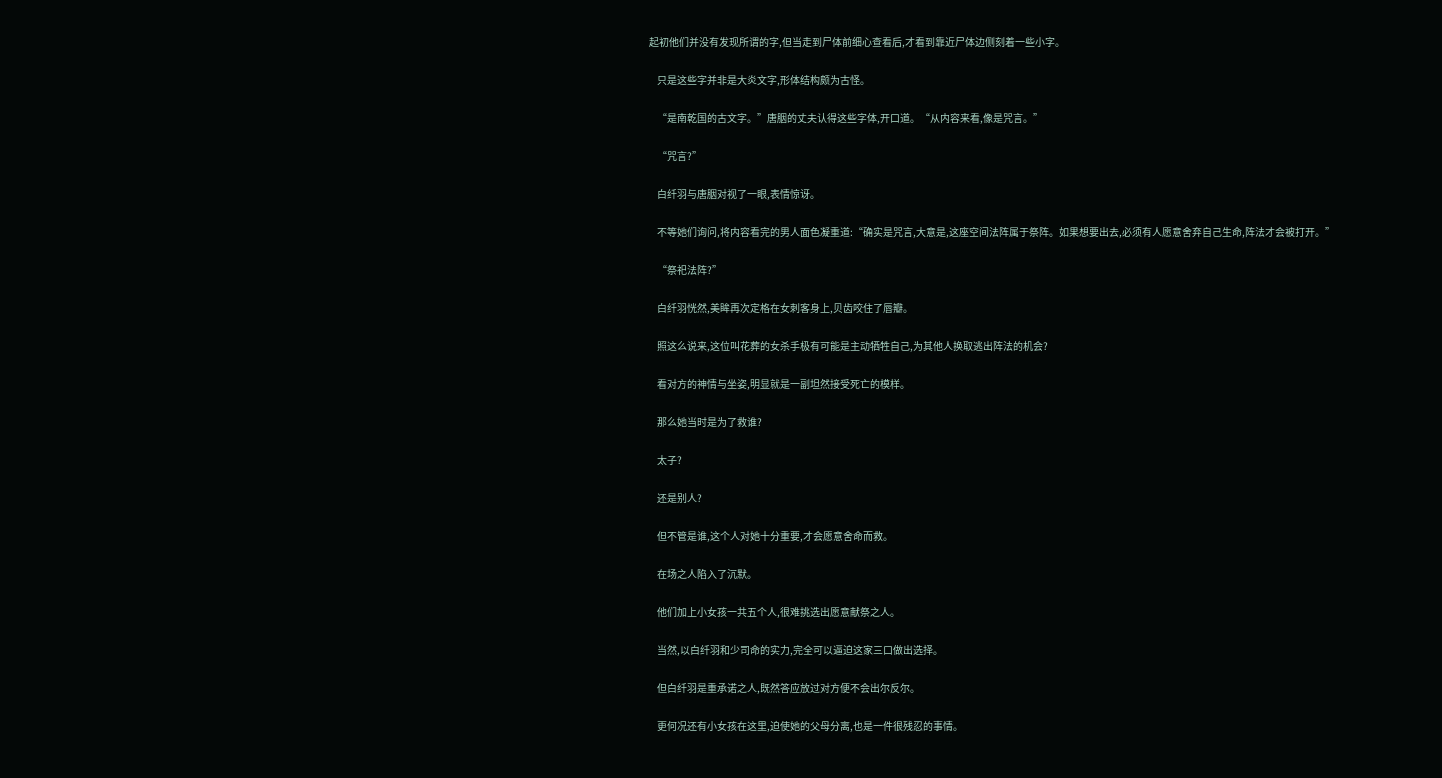起初他们并没有发现所谓的字,但当走到尸体前细心查看后,才看到靠近尸体边侧刻着一些小字。

    只是这些字并非是大炎文字,形体结构颇为古怪。

    “是南乾国的古文字。”唐胭的丈夫认得这些字体,开口道。“从内容来看,像是咒言。”

    “咒言?”

    白纤羽与唐胭对视了一眼,表情惊讶。

    不等她们询问,将内容看完的男人面色凝重道:“确实是咒言,大意是,这座空间法阵属于祭阵。如果想要出去,必须有人愿意舍弃自己生命,阵法才会被打开。”

    “祭祀法阵?”

    白纤羽恍然,美眸再次定格在女刺客身上,贝齿咬住了唇瓣。

    照这么说来,这位叫花葬的女杀手极有可能是主动牺牲自己,为其他人换取逃出阵法的机会?

    看对方的神情与坐姿,明显就是一副坦然接受死亡的模样。

    那么她当时是为了救谁?

    太子?

    还是别人?

    但不管是谁,这个人对她十分重要,才会愿意舍命而救。

    在场之人陷入了沉默。

    他们加上小女孩一共五个人,很难挑选出愿意献祭之人。

    当然,以白纤羽和少司命的实力,完全可以逼迫这家三口做出选择。

    但白纤羽是重承诺之人,既然答应放过对方便不会出尔反尔。

    更何况还有小女孩在这里,迫使她的父母分离,也是一件很残忍的事情。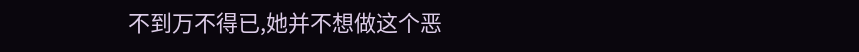不到万不得已,她并不想做这个恶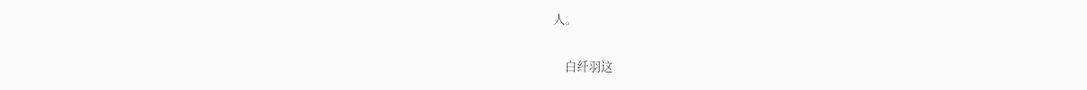人。

    白纤羽这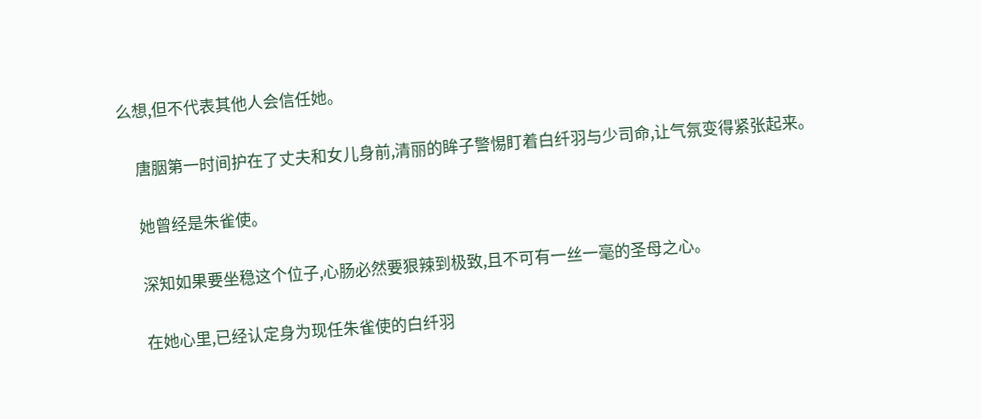么想,但不代表其他人会信任她。

    唐胭第一时间护在了丈夫和女儿身前,清丽的眸子警惕盯着白纤羽与少司命,让气氛变得紧张起来。

    她曾经是朱雀使。

    深知如果要坐稳这个位子,心肠必然要狠辣到极致,且不可有一丝一毫的圣母之心。

    在她心里,已经认定身为现任朱雀使的白纤羽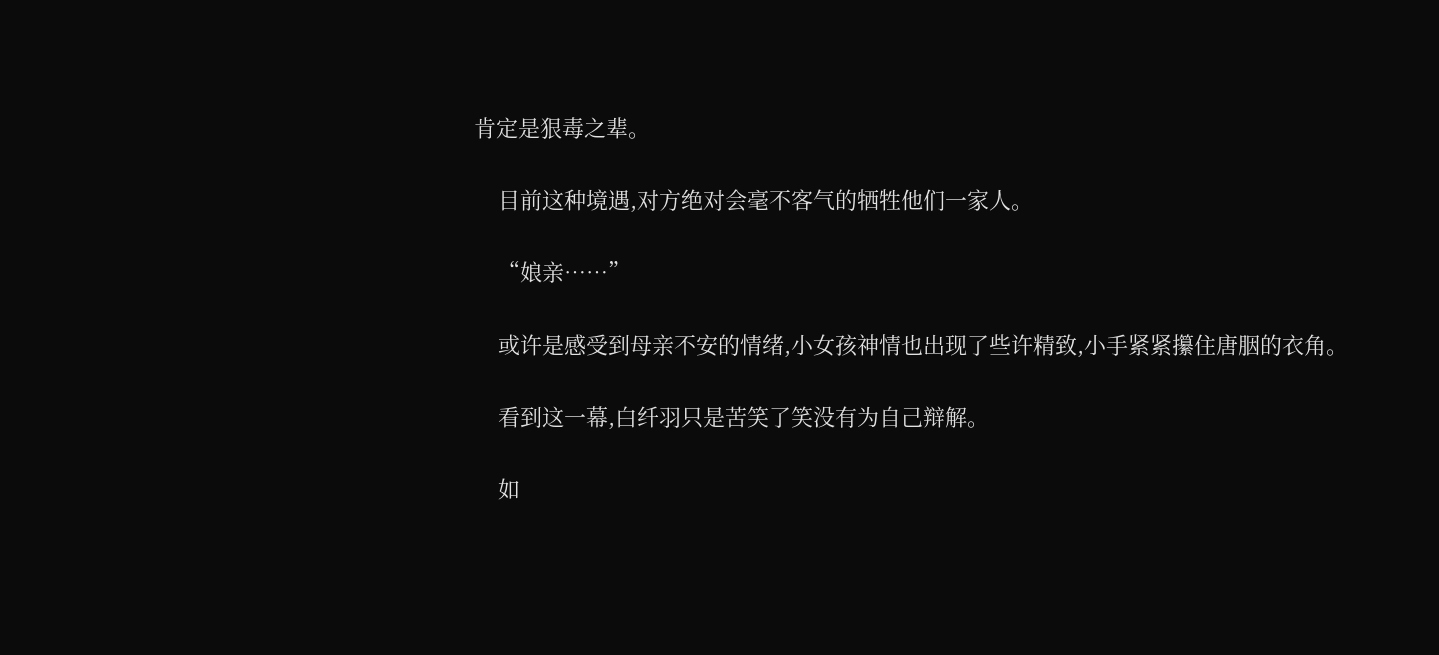肯定是狠毒之辈。

    目前这种境遇,对方绝对会毫不客气的牺牲他们一家人。

    “娘亲……”

    或许是感受到母亲不安的情绪,小女孩神情也出现了些许精致,小手紧紧攥住唐胭的衣角。

    看到这一幕,白纤羽只是苦笑了笑没有为自己辩解。

    如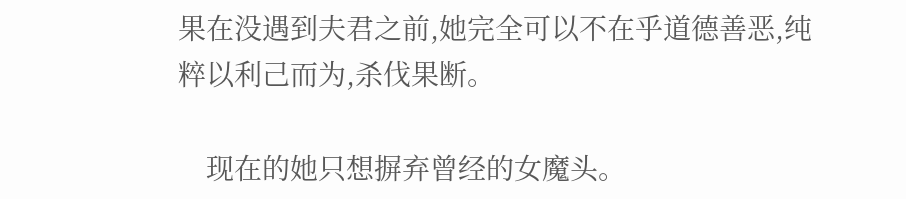果在没遇到夫君之前,她完全可以不在乎道德善恶,纯粹以利己而为,杀伐果断。

    现在的她只想摒弃曾经的女魔头。